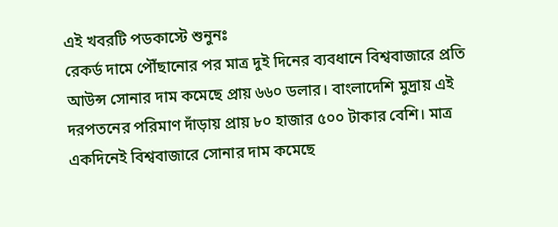এই খবরটি পডকাস্টে শুনুনঃ
রেকর্ড দামে পৌঁছানোর পর মাত্র দুই দিনের ব্যবধানে বিশ্ববাজারে প্রতি আউন্স সোনার দাম কমেছে প্রায় ৬৬০ ডলার। বাংলাদেশি মুদ্রায় এই দরপতনের পরিমাণ দাঁড়ায় প্রায় ৮০ হাজার ৫০০ টাকার বেশি। মাত্র একদিনেই বিশ্ববাজারে সোনার দাম কমেছে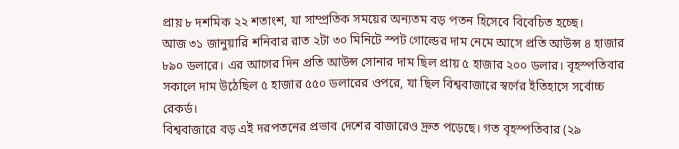প্রায় ৮ দশমিক ২২ শতাংশ, যা সাম্প্রতিক সময়ের অন্যতম বড় পতন হিসেবে বিবেচিত হচ্ছে।
আজ ৩১ জানুয়ারি শনিবার রাত ২টা ৩০ মিনিটে স্পট গোল্ডের দাম নেমে আসে প্রতি আউন্স ৪ হাজার ৮৯০ ডলারে। এর আগের দিন প্রতি আউন্স সোনার দাম ছিল প্রায় ৫ হাজার ২০০ ডলার। বৃহস্পতিবার সকালে দাম উঠেছিল ৫ হাজার ৫৫০ ডলারের ওপরে, যা ছিল বিশ্ববাজারে স্বর্ণের ইতিহাসে সর্বোচ্চ রেকর্ড।
বিশ্ববাজারে বড় এই দরপতনের প্রভাব দেশের বাজারেও দ্রুত পড়েছে। গত বৃহস্পতিবার (২৯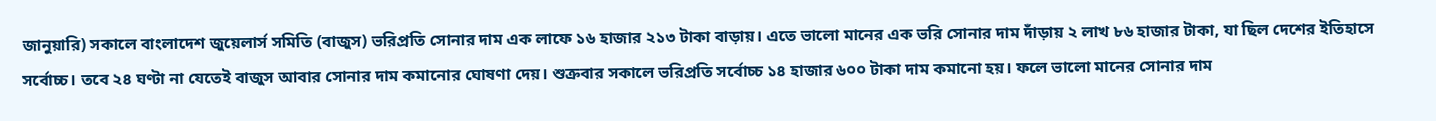জানুয়ারি) সকালে বাংলাদেশ জুয়েলার্স সমিতি (বাজুস) ভরিপ্রতি সোনার দাম এক লাফে ১৬ হাজার ২১৩ টাকা বাড়ায়। এতে ভালো মানের এক ভরি সোনার দাম দাঁড়ায় ২ লাখ ৮৬ হাজার টাকা, যা ছিল দেশের ইতিহাসে সর্বোচ্চ। তবে ২৪ ঘণ্টা না যেতেই বাজুস আবার সোনার দাম কমানোর ঘোষণা দেয়। শুক্রবার সকালে ভরিপ্রতি সর্বোচ্চ ১৪ হাজার ৬০০ টাকা দাম কমানো হয়। ফলে ভালো মানের সোনার দাম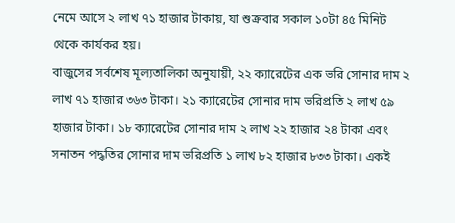নেমে আসে ২ লাখ ৭১ হাজার টাকায়, যা শুক্রবার সকাল ১০টা ৪৫ মিনিট থেকে কার্যকর হয়।
বাজুসের সর্বশেষ মূল্যতালিকা অনুযায়ী, ২২ ক্যারেটের এক ভরি সোনার দাম ২ লাখ ৭১ হাজার ৩৬৩ টাকা। ২১ ক্যারেটের সোনার দাম ভরিপ্রতি ২ লাখ ৫৯ হাজার টাকা। ১৮ ক্যারেটের সোনার দাম ২ লাখ ২২ হাজার ২৪ টাকা এবং সনাতন পদ্ধতির সোনার দাম ভরিপ্রতি ১ লাখ ৮২ হাজার ৮৩৩ টাকা। একই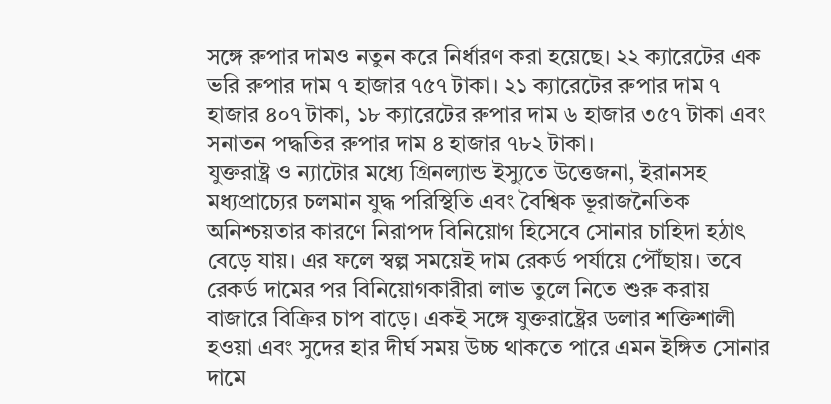সঙ্গে রুপার দামও নতুন করে নির্ধারণ করা হয়েছে। ২২ ক্যারেটের এক ভরি রুপার দাম ৭ হাজার ৭৫৭ টাকা। ২১ ক্যারেটের রুপার দাম ৭ হাজার ৪০৭ টাকা, ১৮ ক্যারেটের রুপার দাম ৬ হাজার ৩৫৭ টাকা এবং সনাতন পদ্ধতির রুপার দাম ৪ হাজার ৭৮২ টাকা।
যুক্তরাষ্ট্র ও ন্যাটোর মধ্যে গ্রিনল্যান্ড ইস্যুতে উত্তেজনা, ইরানসহ মধ্যপ্রাচ্যের চলমান যুদ্ধ পরিস্থিতি এবং বৈশ্বিক ভূরাজনৈতিক অনিশ্চয়তার কারণে নিরাপদ বিনিয়োগ হিসেবে সোনার চাহিদা হঠাৎ বেড়ে যায়। এর ফলে স্বল্প সময়েই দাম রেকর্ড পর্যায়ে পৌঁছায়। তবে রেকর্ড দামের পর বিনিয়োগকারীরা লাভ তুলে নিতে শুরু করায় বাজারে বিক্রির চাপ বাড়ে। একই সঙ্গে যুক্তরাষ্ট্রের ডলার শক্তিশালী হওয়া এবং সুদের হার দীর্ঘ সময় উচ্চ থাকতে পারে এমন ইঙ্গিত সোনার দামে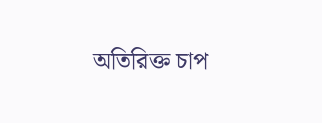অতিরিক্ত চাপ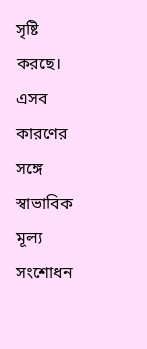সৃষ্টি করছে। এসব কারণের সঙ্গে স্বাভাবিক মূল্য সংশোধন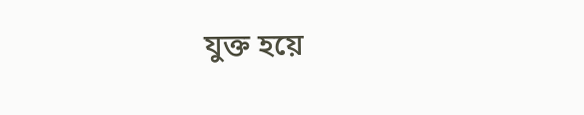যুক্ত হয়ে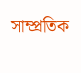সাম্প্রতিক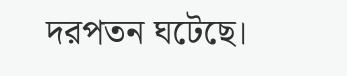দরপতন ঘটেছে।